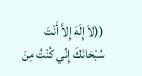((لاَ إِلَهَ إِلاَّ أَنْتَ سُبْحَانَكَ إِنِّي كُنْتُ مِنَ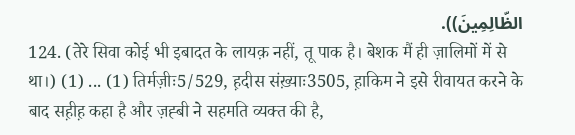الظّالِمِينَ)).
124. (तेरे सिवा कोई भी इबादत के लायक़ नहीं, तू पाक है। बेशक मैं ही ज़ालिमों में से था।) (1) ... (1) तिर्मज़ीः5/529, ह़दीस संख़्याः3505, ह़ाकिम ने इसे रीवायत करने के बाद सह़ीह़ कहा है और ज़ह्बी ने सहमति व्यक्त की है,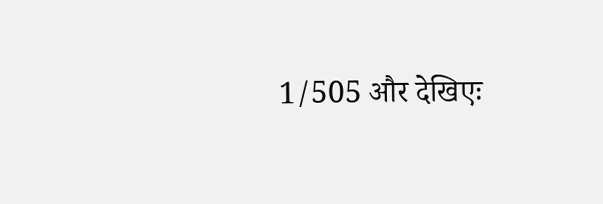1/505 और देखिएः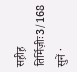सह़ीह़ तिर्मिज़ीः3/168
सुनें ·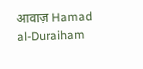आवाज़ Hamad al-Duraiham